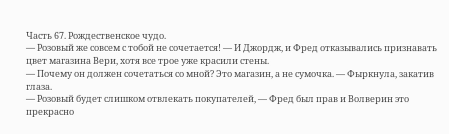Часть 67. Рождественское чудо.
— Розовый же совсем с тобой не сочетается! — И Джордж, и Фред отказывались признавать цвет магазина Вери, хотя все трое уже красили стены.
— Почему он должен сочетаться со мной? Это магазин, а не сумочка. — Фыркнула, закатив глаза.
— Розовый будет слишком отвлекать покупателей, — Фред был прав и Волверин это прекрасно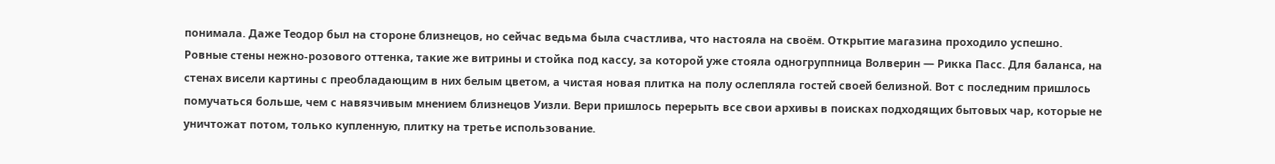понимала. Даже Теодор был на стороне близнецов, но сейчас ведьма была счастлива, что настояла на своём. Открытие магазина проходило успешно.
Ровные стены нежно-розового оттенка, такие же витрины и стойка под кассу, за которой уже стояла одногруппница Волверин — Рикка Пасс. Для баланса, на стенах висели картины с преобладающим в них белым цветом, а чистая новая плитка на полу ослепляла гостей своей белизной. Вот с последним пришлось помучаться больше, чем с навязчивым мнением близнецов Уизли. Вери пришлось перерыть все свои архивы в поисках подходящих бытовых чар, которые не уничтожат потом, только купленную, плитку на третье использование.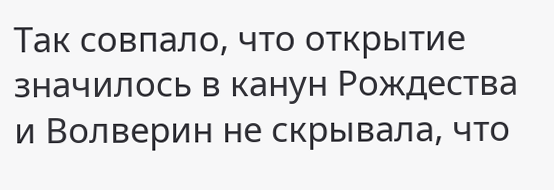Так совпало, что открытие значилось в канун Рождества и Волверин не скрывала, что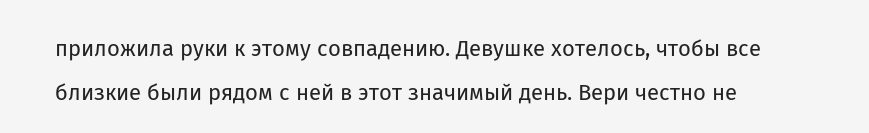приложила руки к этому совпадению. Девушке хотелось, чтобы все близкие были рядом с ней в этот значимый день. Вери честно не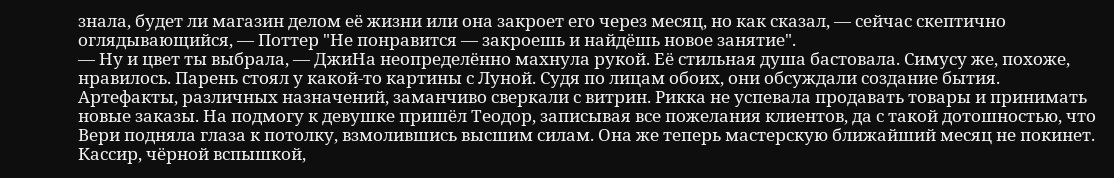знала, будет ли магазин делом её жизни или она закроет его через месяц, но как сказал, — сейчас скептично оглядывающийся, — Поттер "Не понравится — закроешь и найдёшь новое занятие".
— Ну и цвет ты выбрала, — ДжиНа неопределённо махнула рукой. Её стильная душа бастовала. Симусу же, похоже, нравилось. Парень стоял у какой-то картины с Луной. Судя по лицам обоих, они обсуждали создание бытия.
Артефакты, различных назначений, заманчиво сверкали с витрин. Рикка не успевала продавать товары и принимать новые заказы. На подмогу к девушке пришёл Теодор, записывая все пожелания клиентов, да с такой дотошностью, что Вери подняла глаза к потолку, взмолившись высшим силам. Она же теперь мастерскую ближайший месяц не покинет. Кассир, чёрной вспышкой,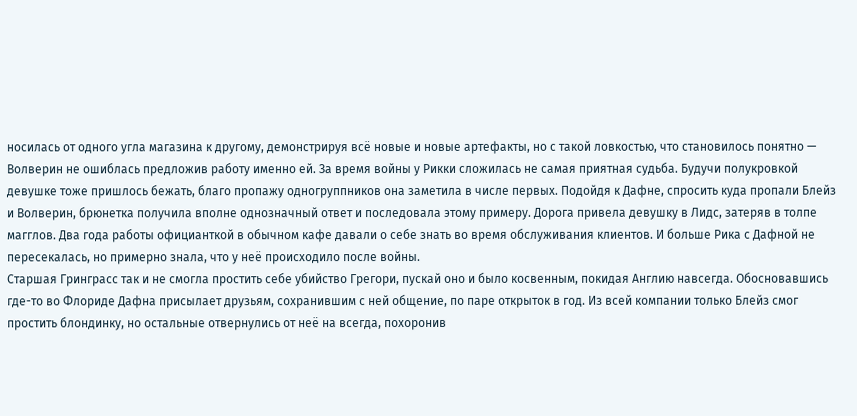носилась от одного угла магазина к другому, демонстрируя всё новые и новые артефакты, но с такой ловкостью, что становилось понятно — Волверин не ошиблась предложив работу именно ей. За время войны у Рикки сложилась не самая приятная судьба. Будучи полукровкой девушке тоже пришлось бежать, благо пропажу одногруппников она заметила в числе первых. Подойдя к Дафне, спросить куда пропали Блейз и Волверин, брюнетка получила вполне однозначный ответ и последовала этому примеру. Дорога привела девушку в Лидс, затеряв в толпе магглов. Два года работы официанткой в обычном кафе давали о себе знать во время обслуживания клиентов. И больше Рика с Дафной не пересекалась, но примерно знала, что у неё происходило после войны.
Старшая Гринграсс так и не смогла простить себе убийство Грегори, пускай оно и было косвенным, покидая Англию навсегда. Обосновавшись где-то во Флориде Дафна присылает друзьям, сохранившим с ней общение, по паре открыток в год. Из всей компании только Блейз смог простить блондинку, но остальные отвернулись от неё на всегда, похоронив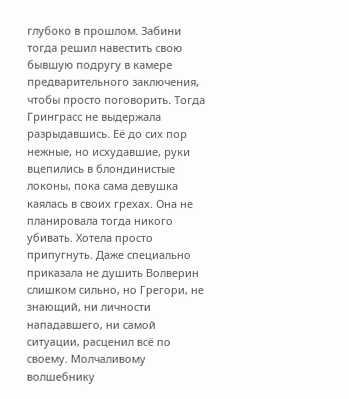глубоко в прошлом. Забини тогда решил навестить свою бывшую подругу в камере предварительного заключения, чтобы просто поговорить. Тогда Гринграсс не выдержала разрыдавшись. Её до сих пор нежные, но исхудавшие, руки вцепились в блондинистые локоны, пока сама девушка каялась в своих грехах. Она не планировала тогда никого убивать. Хотела просто припугнуть. Даже специально приказала не душить Волверин слишком сильно, но Грегори, не знающий, ни личности нападавшего, ни самой ситуации, расценил всё по своему. Молчаливому волшебнику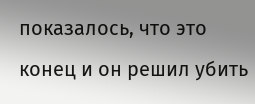показалось, что это конец и он решил убить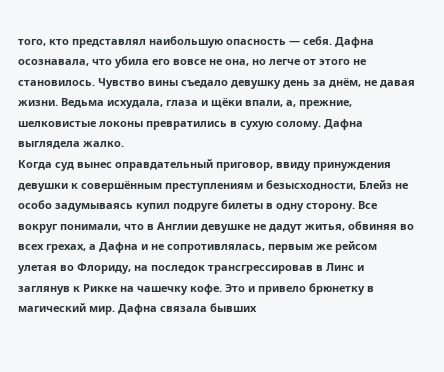того, кто представлял наибольшую опасность — себя. Дафна осознавала, что убила его вовсе не она, но легче от этого не становилось. Чувство вины съедало девушку день за днём, не давая жизни. Ведьма исхудала, глаза и щёки впали, а, прежние, шелковистые локоны превратились в сухую солому. Дафна выглядела жалко.
Когда суд вынес оправдательный приговор, ввиду принуждения девушки к совершённым преступлениям и безысходности, Блейз не особо задумываясь купил подруге билеты в одну сторону. Все вокруг понимали, что в Англии девушке не дадут житья, обвиняя во всех грехах, а Дафна и не сопротивлялась, первым же рейсом улетая во Флориду, на последок трансгрессировав в Линс и заглянув к Рикке на чашечку кофе. Это и привело брюнетку в магический мир. Дафна связала бывших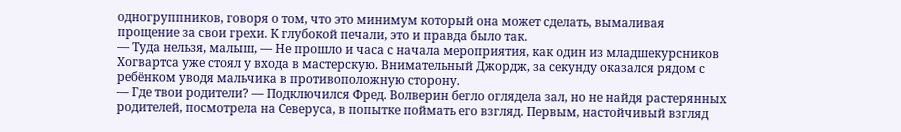одногруппников, говоря о том, что это минимум который она может сделать, вымаливая прощение за свои грехи. К глубокой печали, это и правда было так.
— Туда нельзя, малыш, — Не прошло и часа с начала мероприятия, как один из младшекурсников Хогвартса уже стоял у входа в мастерскую. Внимательный Джордж, за секунду оказался рядом с ребёнком уводя мальчика в противоположную сторону.
— Где твои родители? — Подключился Фред. Волверин бегло оглядела зал, но не найдя растерянных родителей, посмотрела на Северуса, в попытке поймать его взгляд. Первым, настойчивый взгляд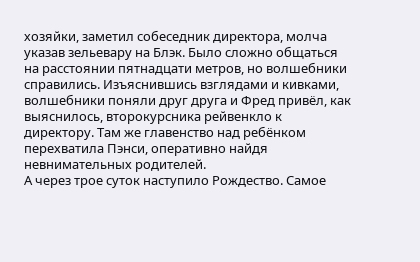хозяйки, заметил собеседник директора, молча указав зельевару на Блэк. Было сложно общаться на расстоянии пятнадцати метров, но волшебники справились. Изъяснившись взглядами и кивками, волшебники поняли друг друга и Фред привёл, как выяснилось, второкурсника рейвенкло к директору. Там же главенство над ребёнком перехватила Пэнси, оперативно найдя невнимательных родителей.
А через трое суток наступило Рождество. Самое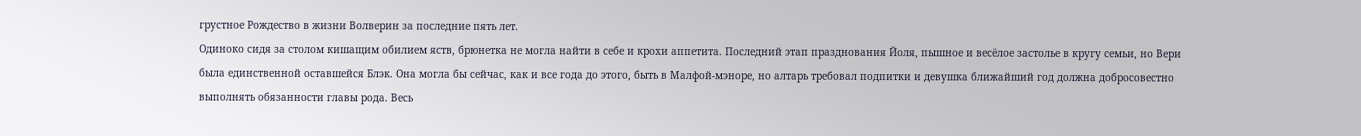грустное Рождество в жизни Волверин за последние пять лет.
Одиноко сидя за столом кишащим обилием яств, брюнетка не могла найти в себе и крохи аппетита. Последний этап празднования Йоля, пышное и весёлое застолье в кругу семьи, но Вери была единственной оставшейся Блэк. Она могла бы сейчас, как и все года до этого, быть в Малфой-мэноре, но алтарь требовал подпитки и девушка ближайший год должна добросовестно выполнять обязанности главы рода. Весь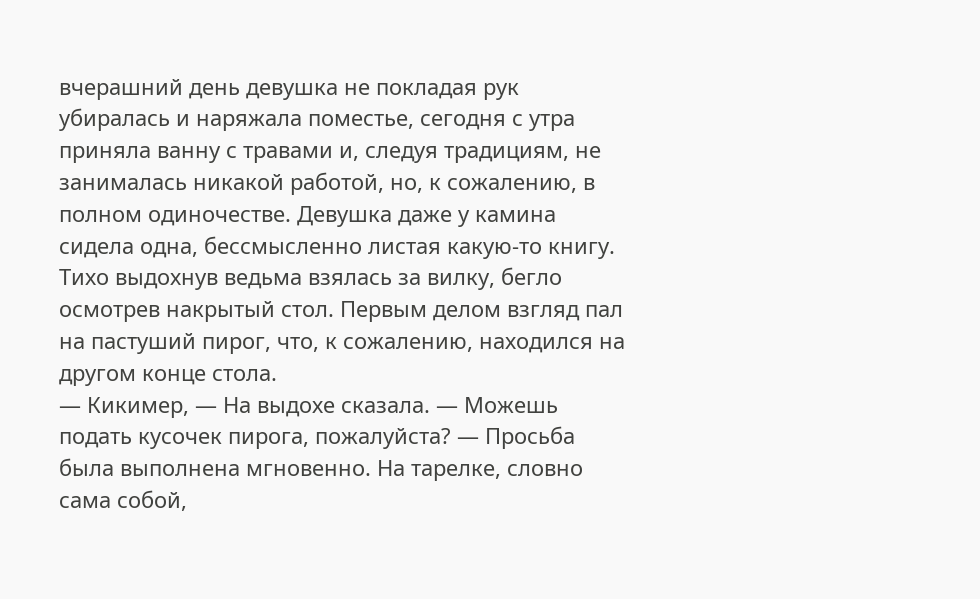вчерашний день девушка не покладая рук убиралась и наряжала поместье, сегодня с утра приняла ванну с травами и, следуя традициям, не занималась никакой работой, но, к сожалению, в полном одиночестве. Девушка даже у камина сидела одна, бессмысленно листая какую-то книгу.
Тихо выдохнув ведьма взялась за вилку, бегло осмотрев накрытый стол. Первым делом взгляд пал на пастуший пирог, что, к сожалению, находился на другом конце стола.
— Кикимер, — На выдохе сказала. — Можешь подать кусочек пирога, пожалуйста? — Просьба была выполнена мгновенно. На тарелке, словно сама собой,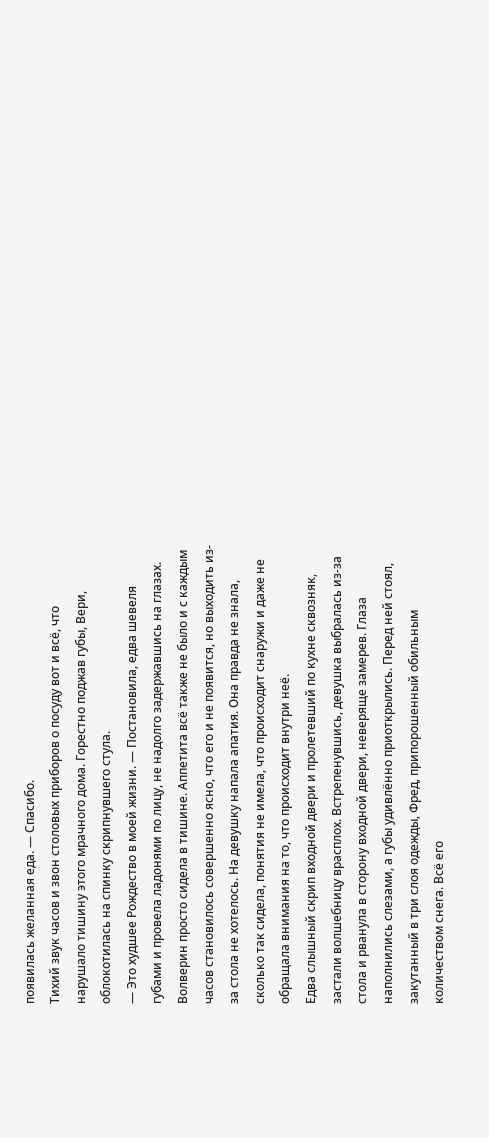появилась желанная еда. — Спасибо.
Тихий звук часов и звон столовых приборов о посуду вот и всё, что нарушало тишину этого мрачного дома. Горестно поджав губы, Вери, облокотилась на спинку скрипнувшего стула.
— Это худшее Рождество в моей жизни. — Постановила, едва шевеля губами и провела ладонями по лицу, не надолго задержавшись на глазах.
Волверин просто сидела в тишине. Аппетита всё также не было и с каждым часов становилось совершенно ясно, что его и не появится, но выходить из-за стола не хотелось. На девушку напала апатия. Она правда не знала, сколько так сидела, понятия не имела, что происходит снаружи и даже не обращала внимания на то, что происходит внутри неё.
Едва слышный скрип входной двери и пролетевший по кухне сквозняк, застали волшебницу врасплох. Встрепенувшись, девушка выбралась из-за стола и рванула в сторону входной двери, неверяще замерев. Глаза наполнились слезами, а губы удивлённо приоткрылись. Перед ней стоял, закутанный в три слоя одежды, Фред, припорошенный обильным количеством снега. Всё его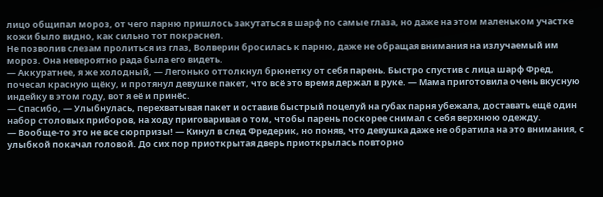лицо общипал мороз, от чего парню пришлось закутаться в шарф по самые глаза, но даже на этом маленьком участке кожи было видно, как сильно тот покраснел.
Не позволив слезам пролиться из глаз, Волверин бросилась к парню, даже не обращая внимания на излучаемый им мороз. Она невероятно рада была его видеть.
— Аккуратнее, я же холодный, — Легонько оттолкнул брюнетку от себя парень. Быстро спустив с лица шарф Фред, почесал красную щёку, и протянул девушке пакет, что всё это время держал в руке. — Мама приготовила очень вкусную индейку в этом году, вот я её и принёс.
— Спасибо, — Улыбнулась, перехватывая пакет и оставив быстрый поцелуй на губах парня убежала, доставать ещё один набор столовых приборов, на ходу приговаривая о том, чтобы парень поскорее снимал с себя верхнюю одежду.
— Вообще-то это не все сюрпризы! — Кинул в след Фредерик, но поняв, что девушка даже не обратила на это внимания, с улыбкой покачал головой. До сих пор приоткрытая дверь приоткрылась повторно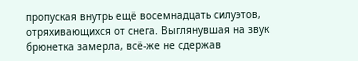пропуская внутрь ещё восемнадцать силуэтов, отряхивающихся от снега. Выглянувшая на звук брюнетка замерла, всё-же не сдержав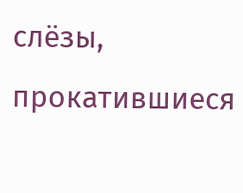слёзы, прокатившиеся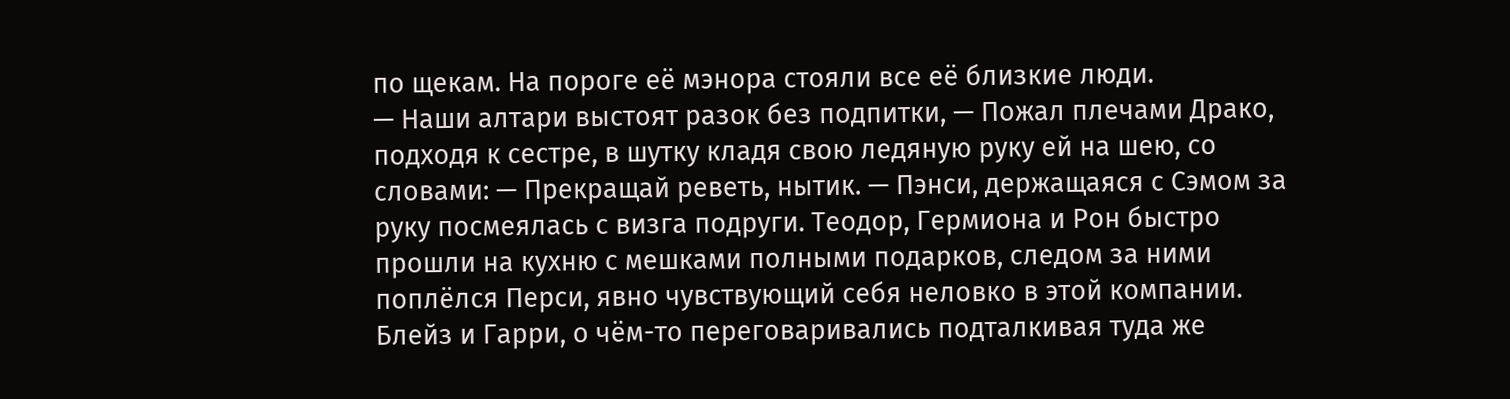по щекам. На пороге её мэнора стояли все её близкие люди.
— Наши алтари выстоят разок без подпитки, — Пожал плечами Драко, подходя к сестре, в шутку кладя свою ледяную руку ей на шею, со словами: — Прекращай реветь, нытик. — Пэнси, держащаяся с Сэмом за руку посмеялась с визга подруги. Теодор, Гермиона и Рон быстро прошли на кухню с мешками полными подарков, следом за ними поплёлся Перси, явно чувствующий себя неловко в этой компании. Блейз и Гарри, о чём-то переговаривались подталкивая туда же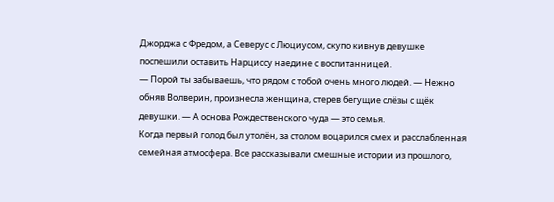Джорджа с Фредом, а Северус с Люциусом, скупо кивнув девушке поспешили оставить Нарциссу наедине с воспитанницей.
— Порой ты забываешь, что рядом с тобой очень много людей. — Нежно обняв Волверин, произнесла женщина, стерев бегущие слёзы с щёк девушки. — А основа Рождественского чуда — это семья.
Когда первый голод был утолён, за столом воцарился смех и расслабленная семейная атмосфера. Все рассказывали смешные истории из прошлого,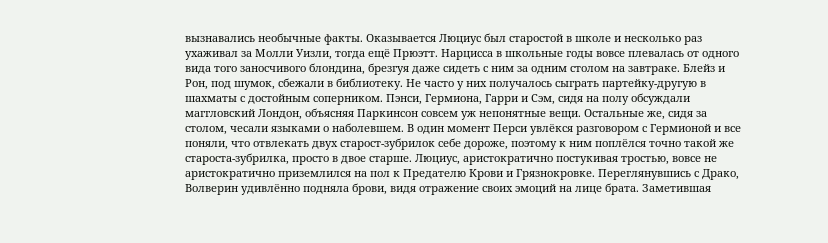вызнавались необычные факты. Оказывается Люциус был старостой в школе и несколько раз ухаживал за Молли Уизли, тогда ещё Прюэтт. Нарцисса в школьные годы вовсе плевалась от одного вида того заносчивого блондина, брезгуя даже сидеть с ним за одним столом на завтраке. Блейз и Рон, под шумок, сбежали в библиотеку. Не часто у них получалось сыграть партейку-другую в шахматы с достойным соперником. Пэнси, Гермиона, Гарри и Сэм, сидя на полу обсуждали маггловский Лондон, объясняя Паркинсон совсем уж непонятные вещи. Остальные же, сидя за столом, чесали языками о наболевшем. В один момент Перси увлёкся разговором с Гермионой и все поняли, что отвлекать двух старост-зубрилок себе дороже, поэтому к ним поплёлся точно такой же староста-зубрилка, просто в двое старше. Люциус, аристократично постукивая тростью, вовсе не аристократично приземлился на пол к Предателю Крови и Грязнокровке. Переглянувшись с Драко, Волверин удивлённо подняла брови, видя отражение своих эмоций на лице брата. Заметившая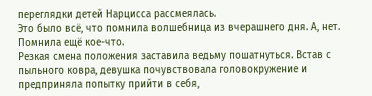переглядки детей Нарцисса рассмеялась.
Это было всё, что помнила волшебница из вчерашнего дня. А, нет. Помнила ещё кое-что.
Резкая смена положения заставила ведьму пошатнуться. Встав с пыльного ковра, девушка почувствовала головокружение и предприняла попытку прийти в себя,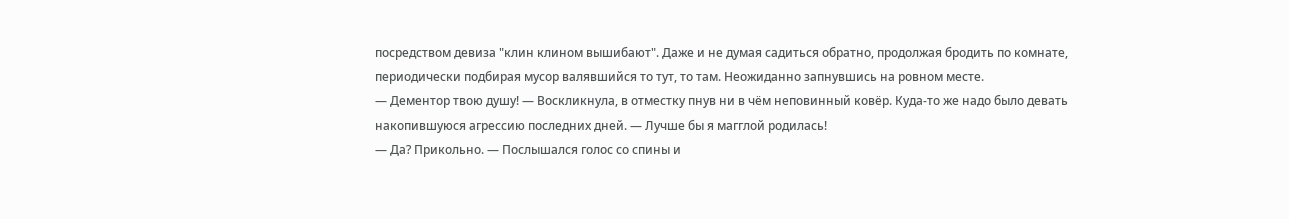посредством девиза "клин клином вышибают". Даже и не думая садиться обратно, продолжая бродить по комнате, периодически подбирая мусор валявшийся то тут, то там. Неожиданно запнувшись на ровном месте.
— Дементор твою душу! — Воскликнула, в отместку пнув ни в чём неповинный ковёр. Куда-то же надо было девать накопившуюся агрессию последних дней. — Лучше бы я магглой родилась!
— Да? Прикольно. — Послышался голос со спины и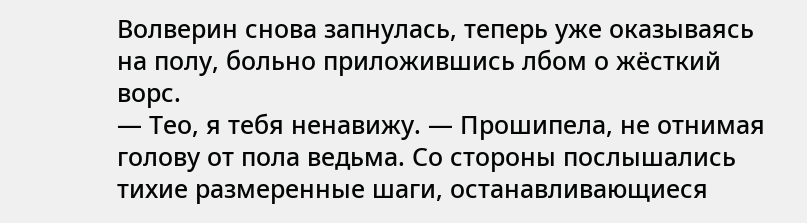Волверин снова запнулась, теперь уже оказываясь на полу, больно приложившись лбом о жёсткий ворс.
— Тео, я тебя ненавижу. — Прошипела, не отнимая голову от пола ведьма. Со стороны послышались тихие размеренные шаги, останавливающиеся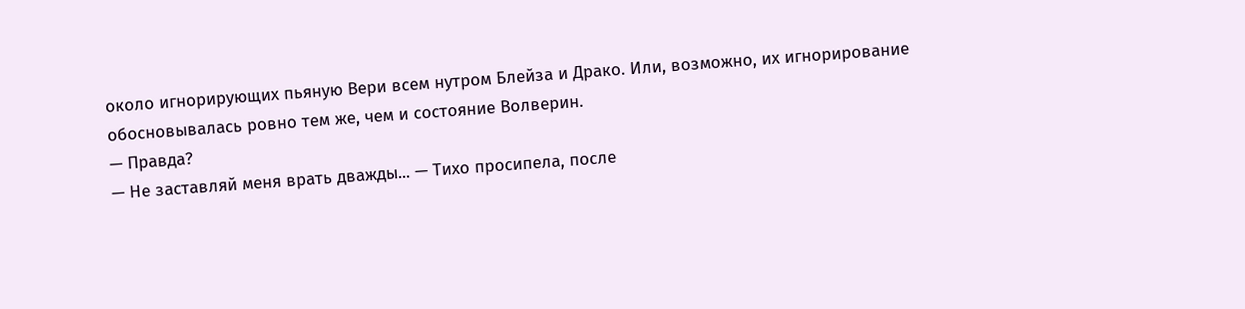около игнорирующих пьяную Вери всем нутром Блейза и Драко. Или, возможно, их игнорирование обосновывалась ровно тем же, чем и состояние Волверин.
— Правда?
— Не заставляй меня врать дважды... — Тихо просипела, после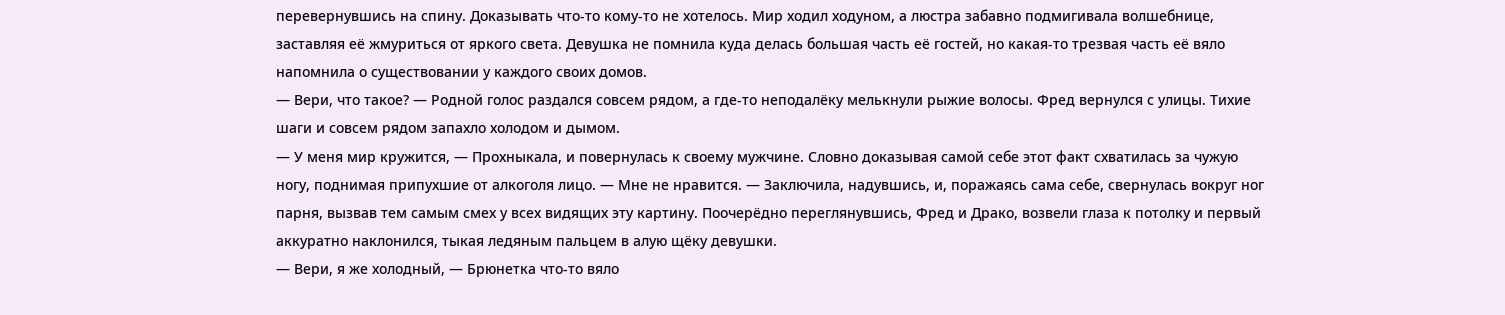перевернувшись на спину. Доказывать что-то кому-то не хотелось. Мир ходил ходуном, а люстра забавно подмигивала волшебнице, заставляя её жмуриться от яркого света. Девушка не помнила куда делась большая часть её гостей, но какая-то трезвая часть её вяло напомнила о существовании у каждого своих домов.
— Вери, что такое? — Родной голос раздался совсем рядом, а где-то неподалёку мелькнули рыжие волосы. Фред вернулся с улицы. Тихие шаги и совсем рядом запахло холодом и дымом.
— У меня мир кружится, — Прохныкала, и повернулась к своему мужчине. Словно доказывая самой себе этот факт схватилась за чужую ногу, поднимая припухшие от алкоголя лицо. — Мне не нравится. — Заключила, надувшись, и, поражаясь сама себе, свернулась вокруг ног парня, вызвав тем самым смех у всех видящих эту картину. Поочерёдно переглянувшись, Фред и Драко, возвели глаза к потолку и первый аккуратно наклонился, тыкая ледяным пальцем в алую щёку девушки.
— Вери, я же холодный, — Брюнетка что-то вяло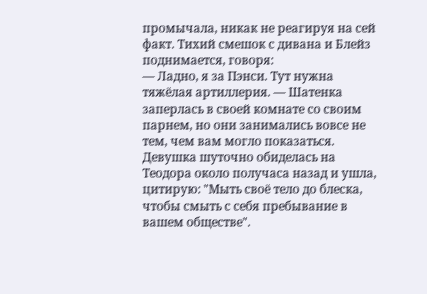промычала, никак не реагируя на сей факт. Тихий смешок с дивана и Блейз поднимается, говоря:
— Ладно, я за Пэнси. Тут нужна тяжёлая артиллерия. — Шатенка заперлась в своей комнате со своим парнем, но они занимались вовсе не тем, чем вам могло показаться. Девушка шуточно обиделась на Теодора около получаса назад и ушла, цитирую: "Мыть своё тело до блеска, чтобы смыть с себя пребывание в вашем обществе".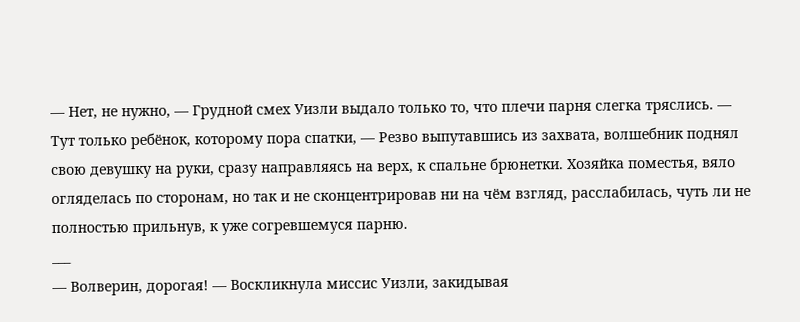— Нет, не нужно, — Грудной смех Уизли выдало только то, что плечи парня слегка тряслись. — Тут только ребёнок, которому пора спатки, — Резво выпутавшись из захвата, волшебник поднял свою девушку на руки, сразу направляясь на верх, к спальне брюнетки. Хозяйка поместья, вяло огляделась по сторонам, но так и не сконцентрировав ни на чём взгляд, расслабилась, чуть ли не полностью прильнув, к уже согревшемуся парню.
___
— Волверин, дорогая! — Воскликнула миссис Уизли, закидывая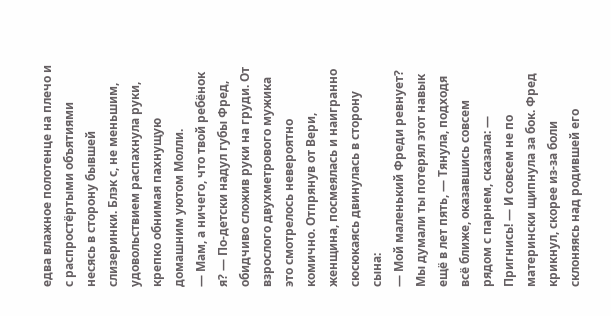едва влажное полотенце на плечо и с распростёртыми объятиями несясь в сторону бывшей слизеринки. Блэк с, не меньшим, удовольствием распахнула руки, крепко обнимая пахнущую домашним уютом Молли.
— Мам, а ничего, что твой ребёнок я? — По-детски надул губы Фред, обидчиво сложив руки на груди. От взрослого двухметрового мужика это смотрелось невероятно комично. Отпрянув от Вери, женщина, посмеялась и наигранно сюсюкаясь двинулась в сторону сына:
— Мой маленький Фреди ревнует? Мы думали ты потерял этот навык ещё в лет пять, — Тянула, подходя всё ближе, оказавшись совсем рядом с парнем, сказала: — Пригнись! — И совсем не по матерински щипнула за бок. Фред крикнул, скорее из-за боли склоняясь над родившей его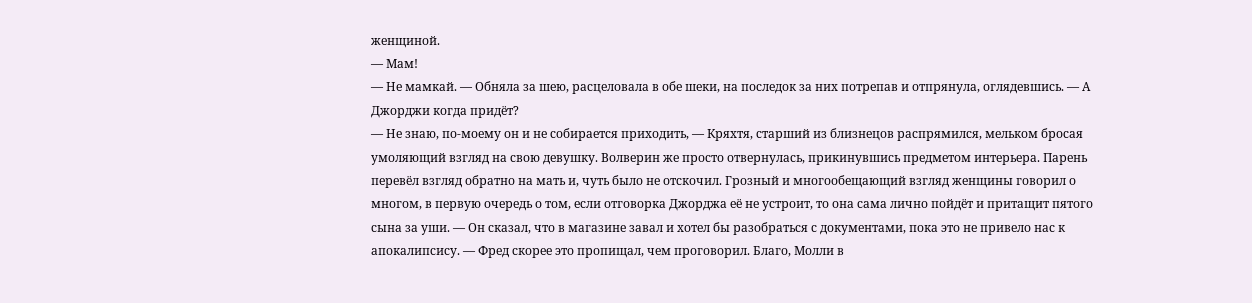женщиной.
— Мам!
— Не мамкай. — Обняла за шею, расцеловала в обе шеки, на последок за них потрепав и отпрянула, оглядевшись. — А Джорджи когда придёт?
— Не знаю, по-моему он и не собирается приходить, — Кряхтя, старший из близнецов распрямился, мельком бросая умоляющий взгляд на свою девушку. Волверин же просто отвернулась, прикинувшись предметом интерьера. Парень перевёл взгляд обратно на мать и, чуть было не отскочил. Грозный и многообещающий взгляд женщины говорил о многом, в первую очередь о том, если отговорка Джорджа её не устроит, то она сама лично пойдёт и притащит пятого сына за уши. — Он сказал, что в магазине завал и хотел бы разобраться с документами, пока это не привело нас к апокалипсису. — Фред скорее это пропищал, чем проговорил. Благо, Молли в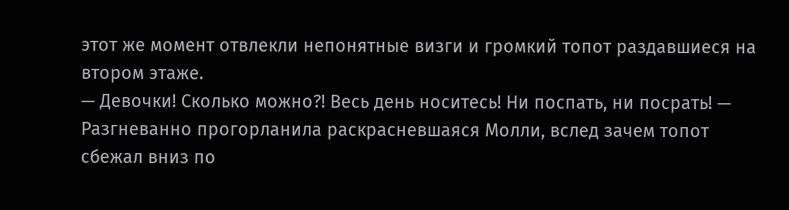этот же момент отвлекли непонятные визги и громкий топот раздавшиеся на втором этаже.
— Девочки! Сколько можно?! Весь день носитесь! Ни поспать, ни посрать! — Разгневанно прогорланила раскрасневшаяся Молли, вслед зачем топот сбежал вниз по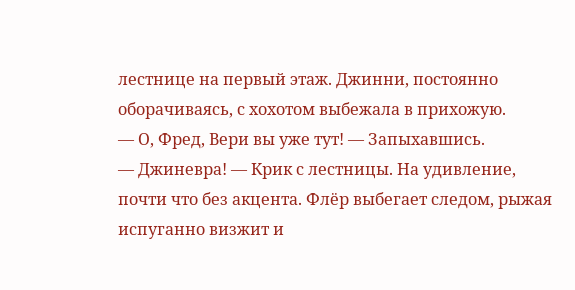лестнице на первый этаж. Джинни, постоянно оборачиваясь, с хохотом выбежала в прихожую.
— О, Фред, Вери вы уже тут! — Запыхавшись.
— Джиневра! — Крик с лестницы. На удивление, почти что без акцента. Флёр выбегает следом, рыжая испуганно визжит и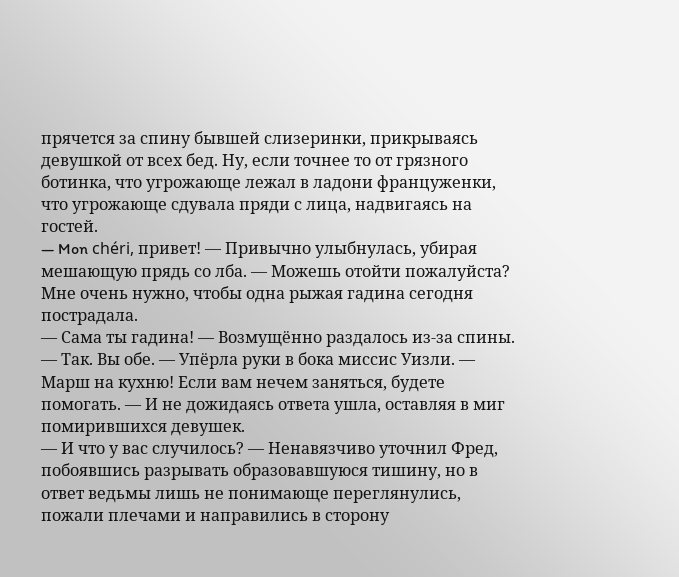прячется за спину бывшей слизеринки, прикрываясь девушкой от всех бед. Ну, если точнее то от грязного ботинка, что угрожающе лежал в ладони француженки, что угрожающе сдувала пряди с лица, надвигаясь на гостей.
— Mon chéri, привет! — Привычно улыбнулась, убирая мешающую прядь со лба. — Можешь отойти пожалуйста? Мне очень нужно, чтобы одна рыжая гадина сегодня пострадала.
— Сама ты гадина! — Возмущённо раздалось из-за спины.
— Так. Вы обе. — Упёрла руки в бока миссис Уизли. — Марш на кухню! Если вам нечем заняться, будете помогать. — И не дожидаясь ответа ушла, оставляя в миг помирившихся девушек.
— И что у вас случилось? — Ненавязчиво уточнил Фред, побоявшись разрывать образовавшуюся тишину, но в ответ ведьмы лишь не понимающе переглянулись, пожали плечами и направились в сторону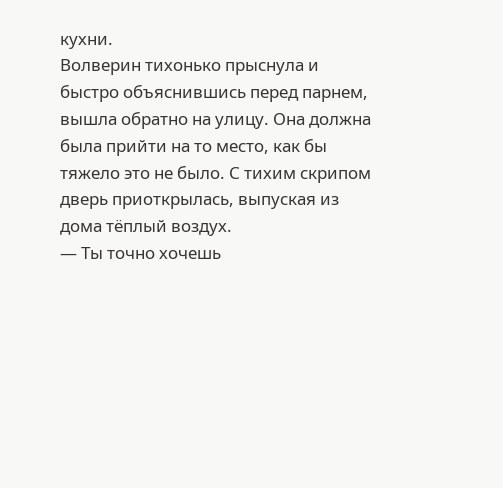кухни.
Волверин тихонько прыснула и быстро объяснившись перед парнем, вышла обратно на улицу. Она должна была прийти на то место, как бы тяжело это не было. С тихим скрипом дверь приоткрылась, выпуская из дома тёплый воздух.
— Ты точно хочешь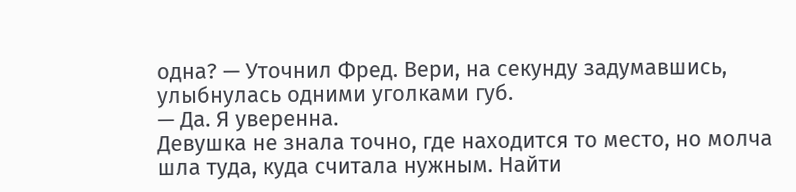одна? — Уточнил Фред. Вери, на секунду задумавшись, улыбнулась одними уголками губ.
— Да. Я уверенна.
Девушка не знала точно, где находится то место, но молча шла туда, куда считала нужным. Найти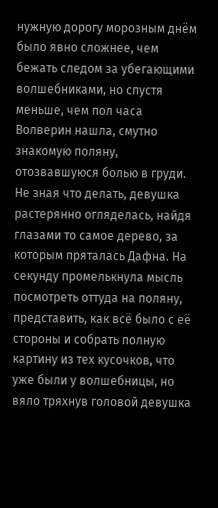нужную дорогу морозным днём было явно сложнее, чем бежать следом за убегающими волшебниками, но спустя меньше, чем пол часа Волверин нашла, смутно знакомую поляну, отозвавшуюся болью в груди. Не зная что делать, девушка растерянно огляделась, найдя глазами то самое дерево, за которым пряталась Дафна. На секунду промелькнула мысль посмотреть оттуда на поляну, представить, как всё было с её стороны и собрать полную картину из тех кусочков, что уже были у волшебницы, но вяло тряхнув головой девушка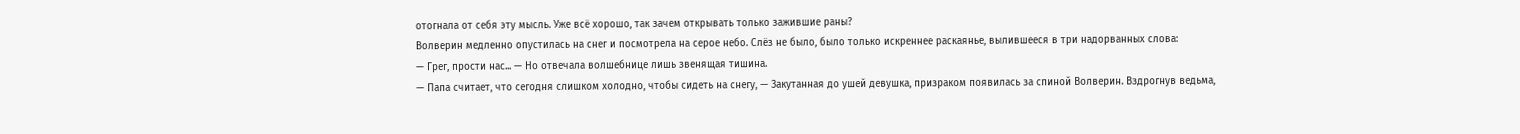отогнала от себя эту мысль. Уже всё хорошо, так зачем открывать только зажившие раны?
Волверин медленно опустилась на снег и посмотрела на серое небо. Слёз не было, было только искреннее раскаянье, вылившееся в три надорванных слова:
— Грег, прости нас... — Но отвечала волшебнице лишь звенящая тишина.
— Папа считает, что сегодня слишком холодно, чтобы сидеть на снегу, — Закутанная до ушей девушка, призраком появилась за спиной Волверин. Вздрогнув ведьма,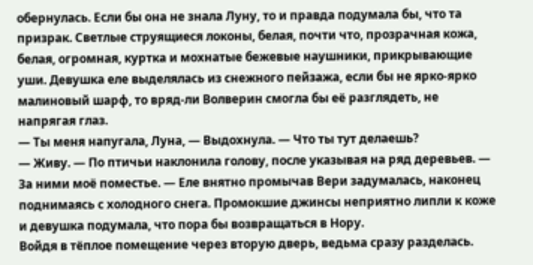обернулась. Если бы она не знала Луну, то и правда подумала бы, что та призрак. Светлые струящиеся локоны, белая, почти что, прозрачная кожа, белая, огромная, куртка и мохнатые бежевые наушники, прикрывающие уши. Девушка еле выделялась из снежного пейзажа, если бы не ярко-ярко малиновый шарф, то вряд-ли Волверин смогла бы её разглядеть, не напрягая глаз.
— Ты меня напугала, Луна, — Выдохнула. — Что ты тут делаешь?
— Живу. — По птичьи наклонила голову, после указывая на ряд деревьев. — За ними моё поместье. — Еле внятно промычав Вери задумалась, наконец поднимаясь с холодного снега. Промокшие джинсы неприятно липли к коже и девушка подумала, что пора бы возвращаться в Нору.
Войдя в тёплое помещение через вторую дверь, ведьма сразу разделась.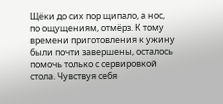Щёки до сих пор щипало, а нос, по ощущениям, отмёрз. К тому времени приготовления к ужину были почти завершены, осталось помочь только с сервировкой стола. Чувствуя себя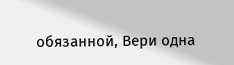обязанной, Вери одна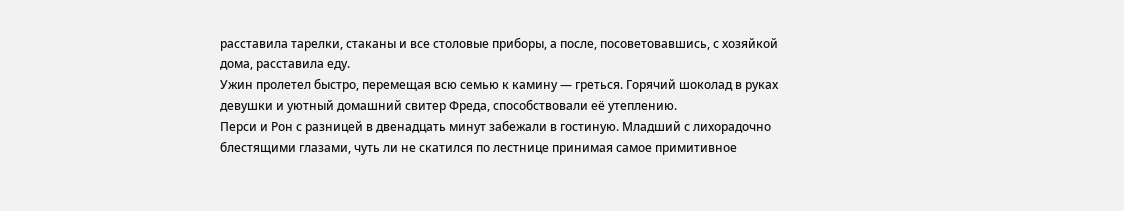расставила тарелки, стаканы и все столовые приборы, а после, посоветовавшись, с хозяйкой дома, расставила еду.
Ужин пролетел быстро, перемещая всю семью к камину — греться. Горячий шоколад в руках девушки и уютный домашний свитер Фреда, способствовали её утеплению.
Перси и Рон с разницей в двенадцать минут забежали в гостиную. Младший с лихорадочно блестящими глазами, чуть ли не скатился по лестнице принимая самое примитивное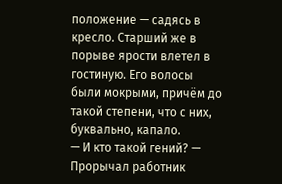положение — садясь в кресло. Старший же в порыве ярости влетел в гостиную. Его волосы были мокрыми, причём до такой степени, что с них, буквально, капало.
— И кто такой гений? — Прорычал работник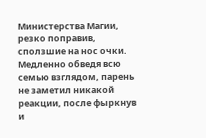Министерства Магии, резко поправив, сползшие на нос очки. Медленно обведя всю семью взглядом, парень не заметил никакой реакции, после фыркнув и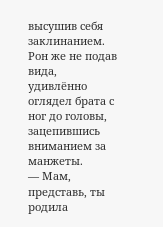высушив себя заклинанием. Рон же не подав вида, удивлённо оглядел брата с ног до головы, зацепившись вниманием за манжеты.
— Мам, представь, ты родила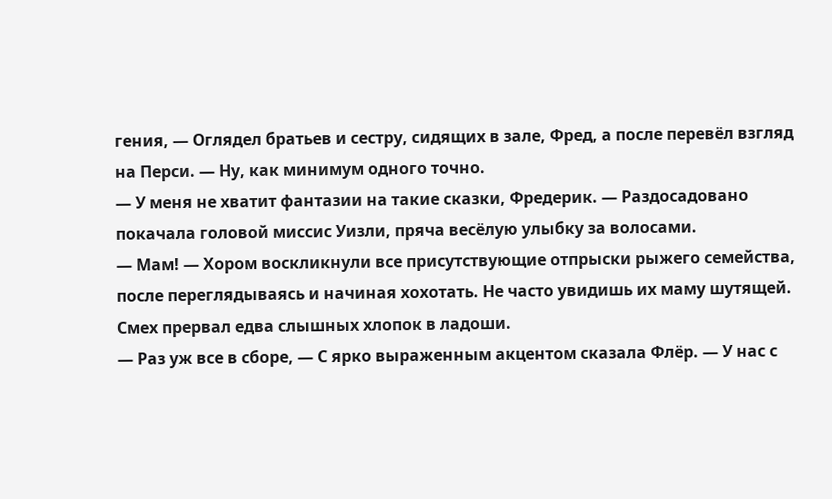гения, — Оглядел братьев и сестру, сидящих в зале, Фред, а после перевёл взгляд на Перси. — Ну, как минимум одного точно.
— У меня не хватит фантазии на такие сказки, Фредерик. — Раздосадовано покачала головой миссис Уизли, пряча весёлую улыбку за волосами.
— Мам! — Хором воскликнули все присутствующие отпрыски рыжего семейства, после переглядываясь и начиная хохотать. Не часто увидишь их маму шутящей. Смех прервал едва слышных хлопок в ладоши.
— Раз уж все в сборе, — С ярко выраженным акцентом сказала Флёр. — У нас с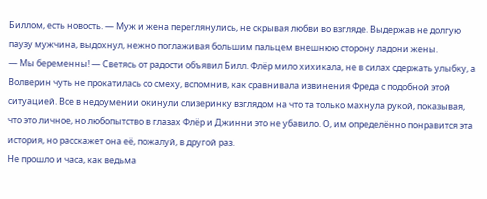Биллом, есть новость. — Муж и жена переглянулись, не скрывая любви во взгляде. Выдержав не долгую паузу мужчина, выдохнул, нежно поглаживая большим пальцем внешнюю сторону ладони жены.
— Мы беременны! — Светясь от радости объявил Билл. Флёр мило хихикала, не в силах сдержать улыбку, а Волверин чуть не прокатилась со смеху, вспомнив, как сравнивала извинения Фреда с подобной этой ситуацией. Все в недоумении окинули слизеринку взглядом на что та только махнула рукой, показывая, что это личное, но любопытство в глазах Флёр и Джинни это не убавило. О, им определённо понравится эта история, но расскажет она её, пожалуй, в другой раз.
Не прошло и часа, как ведьма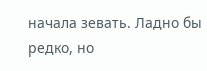начала зевать. Ладно бы редко, но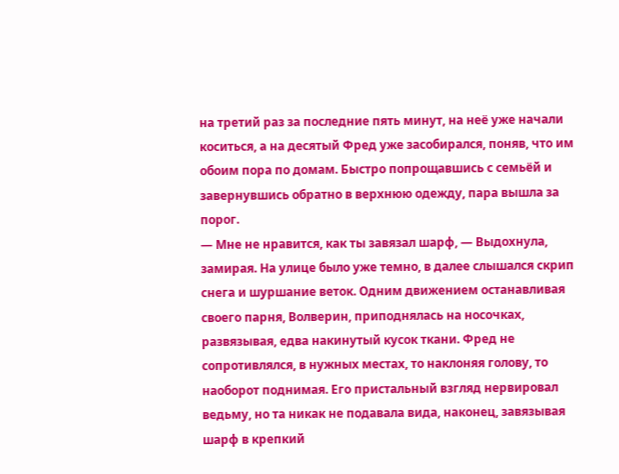на третий раз за последние пять минут, на неё уже начали коситься, а на десятый Фред уже засобирался, поняв, что им обоим пора по домам. Быстро попрощавшись с семьёй и завернувшись обратно в верхнюю одежду, пара вышла за порог.
— Мне не нравится, как ты завязал шарф, — Выдохнула, замирая. На улице было уже темно, в далее слышался скрип снега и шуршание веток. Одним движением останавливая своего парня, Волверин, приподнялась на носочках, развязывая, едва накинутый кусок ткани. Фред не сопротивлялся, в нужных местах, то наклоняя голову, то наоборот поднимая. Его пристальный взгляд нервировал ведьму, но та никак не подавала вида, наконец, завязывая шарф в крепкий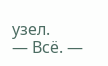узел.
— Всё. —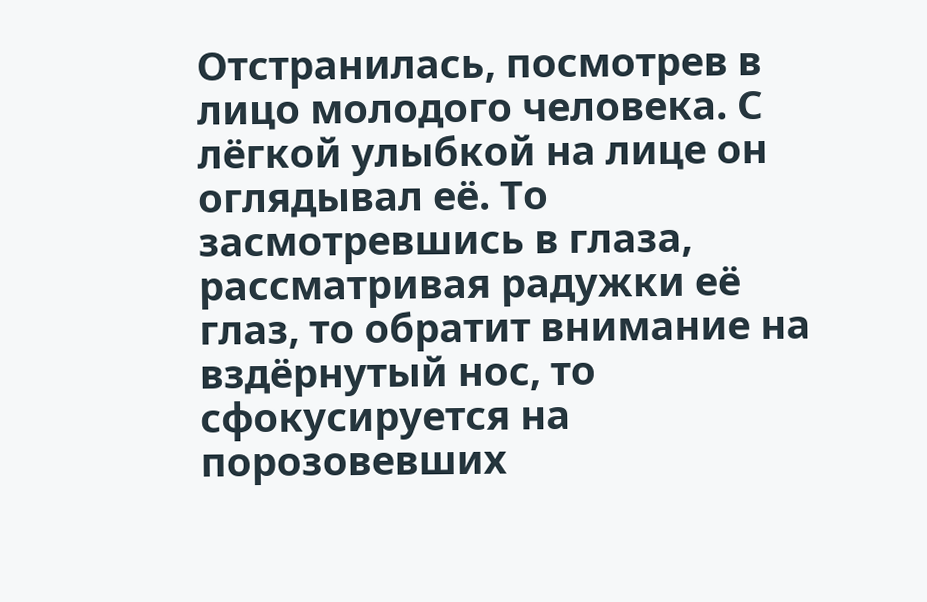Отстранилась, посмотрев в лицо молодого человека. С лёгкой улыбкой на лице он оглядывал её. То засмотревшись в глаза, рассматривая радужки её глаз, то обратит внимание на вздёрнутый нос, то сфокусируется на порозовевших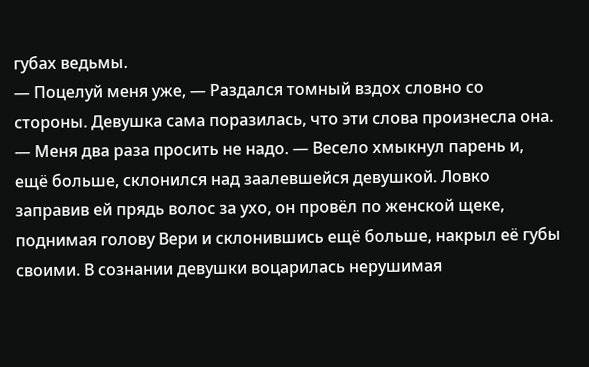губах ведьмы.
— Поцелуй меня уже, — Раздался томный вздох словно со стороны. Девушка сама поразилась, что эти слова произнесла она.
— Меня два раза просить не надо. — Весело хмыкнул парень и, ещё больше, склонился над заалевшейся девушкой. Ловко заправив ей прядь волос за ухо, он провёл по женской щеке, поднимая голову Вери и склонившись ещё больше, накрыл её губы своими. В сознании девушки воцарилась нерушимая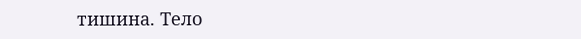тишина. Тело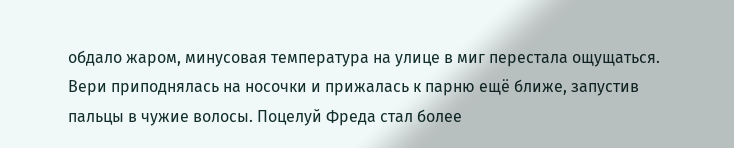обдало жаром, минусовая температура на улице в миг перестала ощущаться. Вери приподнялась на носочки и прижалась к парню ещё ближе, запустив пальцы в чужие волосы. Поцелуй Фреда стал более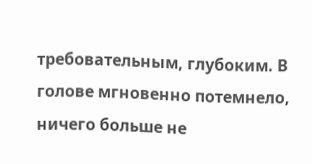требовательным, глубоким. В голове мгновенно потемнело, ничего больше не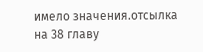имело значения.отсылка на 38 главу